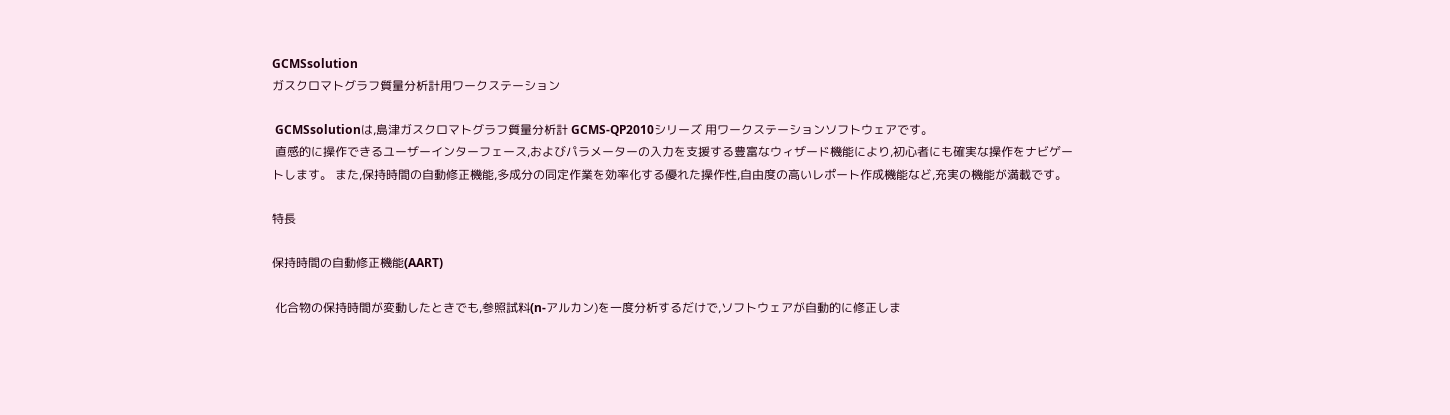GCMSsolution
ガスクロマトグラフ質量分析計用ワークステーション

 GCMSsolutionは,島津ガスクロマトグラフ質量分析計 GCMS-QP2010シリーズ 用ワークステーションソフトウェアです。
 直感的に操作できるユーザーインターフェース,およびパラメーターの入力を支援する豊富なウィザード機能により,初心者にも確実な操作をナビゲートします。 また,保持時間の自動修正機能,多成分の同定作業を効率化する優れた操作性,自由度の高いレポート作成機能など,充実の機能が満載です。

特長

保持時間の自動修正機能(AART)

 化合物の保持時間が変動したときでも,参照試料(n-アルカン)を一度分析するだけで,ソフトウェアが自動的に修正しま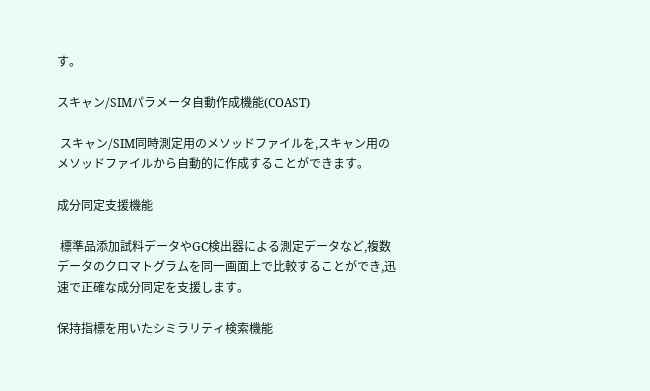す。

スキャン/SIMパラメータ自動作成機能(COAST)

 スキャン/SIM同時測定用のメソッドファイルを,スキャン用のメソッドファイルから自動的に作成することができます。

成分同定支援機能

 標準品添加試料データやGC検出器による測定データなど,複数データのクロマトグラムを同一画面上で比較することができ,迅速で正確な成分同定を支援します。

保持指標を用いたシミラリティ検索機能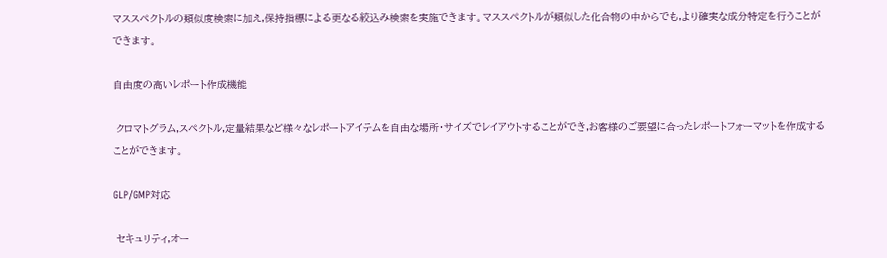マススペクトルの類似度検索に加え,保持指標による更なる絞込み検索を実施できます。マススペクトルが類似した化合物の中からでも,より確実な成分特定を行うことができます。

自由度の高いレポート作成機能

 クロマトグラム,スペクトル,定量結果など様々なレポートアイテムを自由な場所・サイズでレイアウトすることができ,お客様のご要望に合ったレポートフォーマットを作成することができます。

GLP/GMP対応

 セキュリティ,オー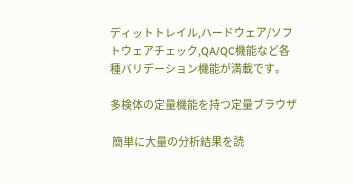ディットトレイル,ハードウェア/ソフトウェアチェック,QA/QC機能など各種バリデーション機能が満載です。

多検体の定量機能を持つ定量ブラウザ

 簡単に大量の分析結果を読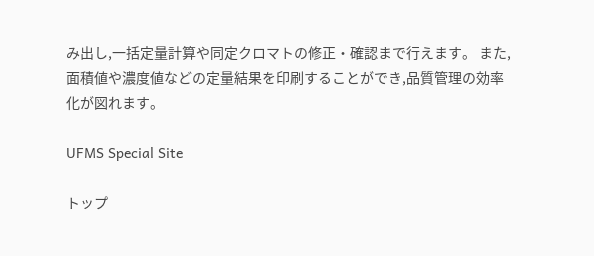み出し,一括定量計算や同定クロマトの修正・確認まで行えます。 また,面積値や濃度値などの定量結果を印刷することができ,品質管理の効率化が図れます。

UFMS Special Site

トップ